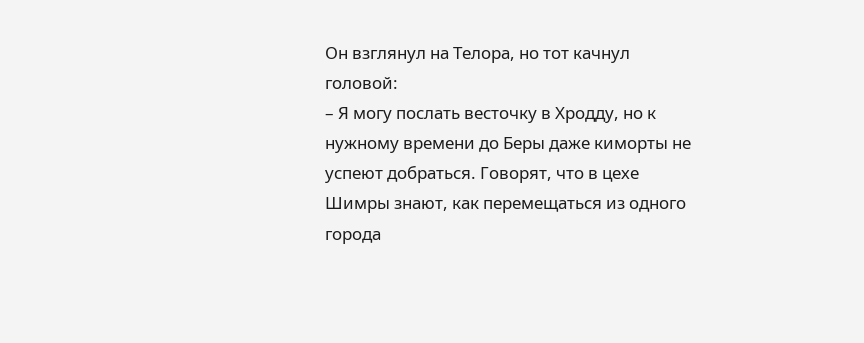Он взглянул на Телора, но тот качнул головой:
– Я могу послать весточку в Хродду, но к нужному времени до Беры даже киморты не успеют добраться. Говорят, что в цехе Шимры знают, как перемещаться из одного города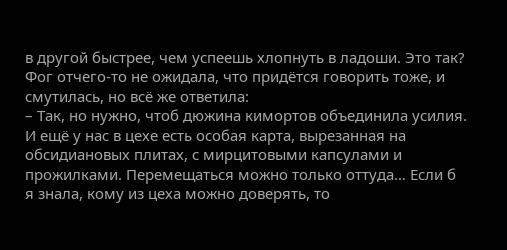в другой быстрее, чем успеешь хлопнуть в ладоши. Это так?
Фог отчего-то не ожидала, что придётся говорить тоже, и смутилась, но всё же ответила:
– Так, но нужно, чтоб дюжина кимортов объединила усилия. И ещё у нас в цехе есть особая карта, вырезанная на обсидиановых плитах, с мирцитовыми капсулами и прожилками. Перемещаться можно только оттуда… Если б я знала, кому из цеха можно доверять, то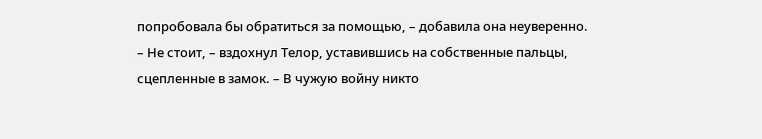попробовала бы обратиться за помощью, – добавила она неуверенно.
– Не стоит, – вздохнул Телор, уставившись на собственные пальцы, сцепленные в замок. – В чужую войну никто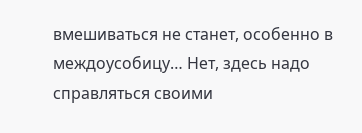вмешиваться не станет, особенно в междоусобицу… Нет, здесь надо справляться своими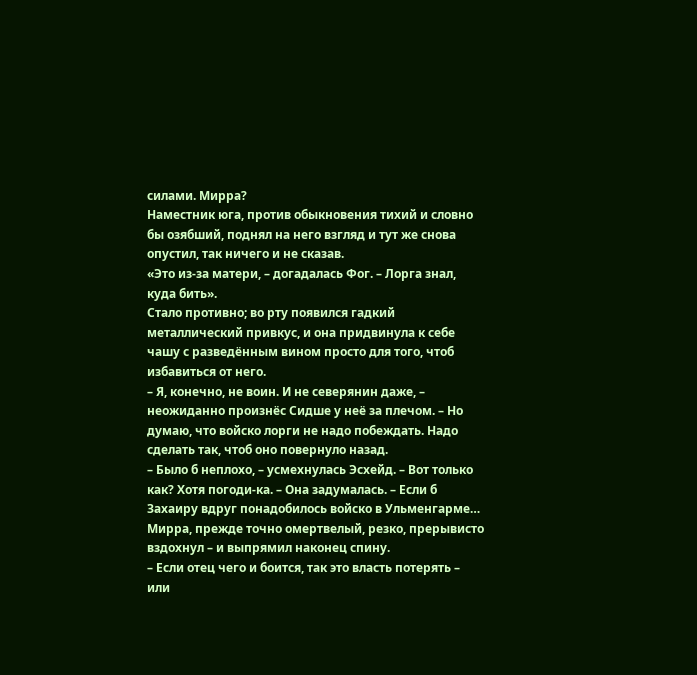силами. Мирра?
Наместник юга, против обыкновения тихий и словно бы озябший, поднял на него взгляд и тут же снова опустил, так ничего и не сказав.
«Это из-за матери, – догадалась Фог. – Лорга знал, куда бить».
Стало противно; во рту появился гадкий металлический привкус, и она придвинула к себе чашу с разведённым вином просто для того, чтоб избавиться от него.
– Я, конечно, не воин. И не северянин даже, – неожиданно произнёс Сидше у неё за плечом. – Но думаю, что войско лорги не надо побеждать. Надо сделать так, чтоб оно повернуло назад.
– Было б неплохо, – усмехнулась Эсхейд. – Вот только как? Хотя погоди-ка. – Она задумалась. – Если б Захаиру вдруг понадобилось войско в Ульменгарме…
Мирра, прежде точно омертвелый, резко, прерывисто вздохнул – и выпрямил наконец спину.
– Если отец чего и боится, так это власть потерять – или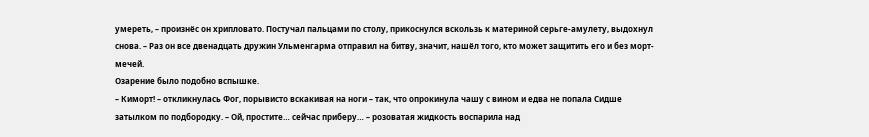умереть, – произнёс он хрипловато. Постучал пальцами по столу, прикоснулся вскользь к материной серьге-амулету, выдохнул снова. – Раз он все двенадцать дружин Ульменгарма отправил на битву, значит, нашёл того, кто может защитить его и без морт-мечей.
Озарение было подобно вспышке.
– Киморт! – откликнулась Фог, порывисто вскакивая на ноги – так, что опрокинула чашу с вином и едва не попала Сидше затылком по подбородку. – Ой, простите… сейчас приберу… – розоватая жидкость воспарила над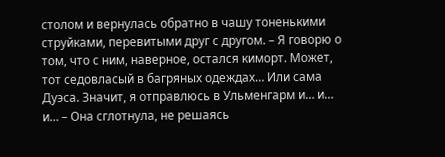столом и вернулась обратно в чашу тоненькими струйками, перевитыми друг с другом. – Я говорю о том, что с ним, наверное, остался киморт. Может, тот седовласый в багряных одеждах… Или сама Дуэса. Значит, я отправлюсь в Ульменгарм и… и… и… – Она сглотнула, не решаясь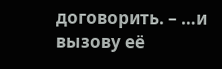договорить. – …и вызову её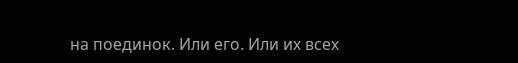на поединок. Или его. Или их всех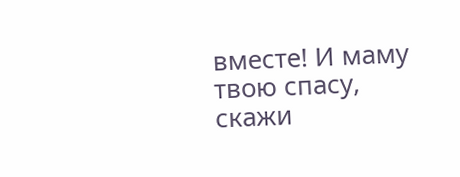вместе! И маму твою спасу, скажи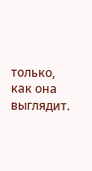только, как она выглядит.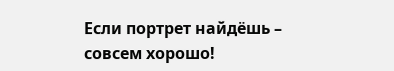Если портрет найдёшь – совсем хорошо!